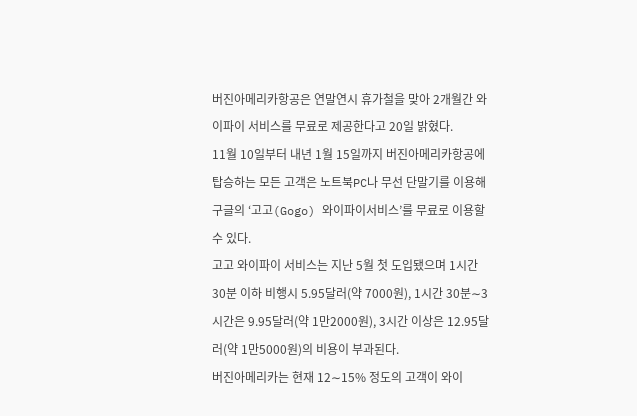버진아메리카항공은 연말연시 휴가철을 맞아 2개월간 와이파이 서비스를 무료로 제공한다고 20일 밝혔다.
11월 10일부터 내년 1월 15일까지 버진아메리카항공에 탑승하는 모든 고객은 노트북PC나 무선 단말기를 이용해 구글의 ‘고고(Gogo) 와이파이서비스’를 무료로 이용할 수 있다.
고고 와이파이 서비스는 지난 5월 첫 도입됐으며 1시간 30분 이하 비행시 5.95달러(약 7000원), 1시간 30분∼3시간은 9.95달러(약 1만2000원), 3시간 이상은 12.95달러(약 1만5000원)의 비용이 부과된다.
버진아메리카는 현재 12∼15% 정도의 고객이 와이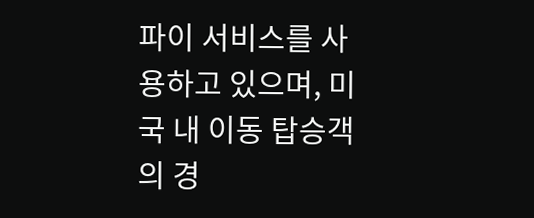파이 서비스를 사용하고 있으며, 미국 내 이동 탑승객의 경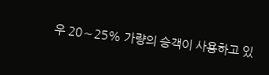우 20∼25% 가량의 승객이 사용하고 있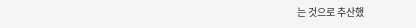는 것으로 추산했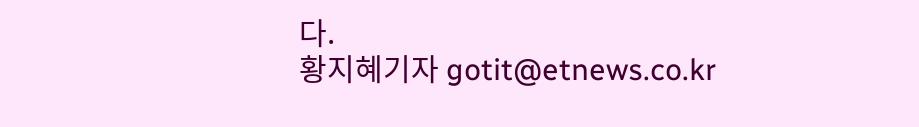다.
황지혜기자 gotit@etnews.co.kr